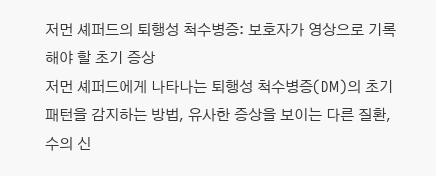저먼 셰퍼드의 퇴행성 척수병증: 보호자가 영상으로 기록해야 할 초기 증상
저먼 셰퍼드에게 나타나는 퇴행성 척수병증(DM)의 초기 패턴을 감지하는 방법, 유사한 증상을 보이는 다른 질환, 수의 신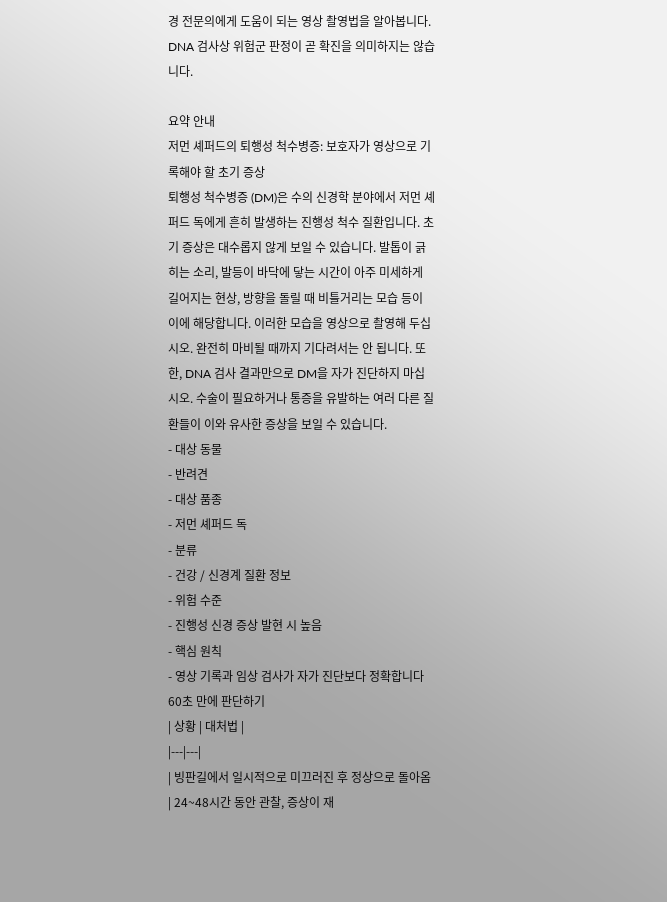경 전문의에게 도움이 되는 영상 촬영법을 알아봅니다. DNA 검사상 위험군 판정이 곧 확진을 의미하지는 않습니다.

요약 안내
저먼 셰퍼드의 퇴행성 척수병증: 보호자가 영상으로 기록해야 할 초기 증상
퇴행성 척수병증 (DM)은 수의 신경학 분야에서 저먼 셰퍼드 독에게 흔히 발생하는 진행성 척수 질환입니다. 초기 증상은 대수롭지 않게 보일 수 있습니다. 발톱이 긁히는 소리, 발등이 바닥에 닿는 시간이 아주 미세하게 길어지는 현상, 방향을 돌릴 때 비틀거리는 모습 등이 이에 해당합니다. 이러한 모습을 영상으로 촬영해 두십시오. 완전히 마비될 때까지 기다려서는 안 됩니다. 또한, DNA 검사 결과만으로 DM을 자가 진단하지 마십시오. 수술이 필요하거나 통증을 유발하는 여러 다른 질환들이 이와 유사한 증상을 보일 수 있습니다.
- 대상 동물
- 반려견
- 대상 품종
- 저먼 셰퍼드 독
- 분류
- 건강 / 신경계 질환 정보
- 위험 수준
- 진행성 신경 증상 발현 시 높음
- 핵심 원칙
- 영상 기록과 임상 검사가 자가 진단보다 정확합니다
60초 만에 판단하기
| 상황 | 대처법 |
|---|---|
| 빙판길에서 일시적으로 미끄러진 후 정상으로 돌아옴 | 24~48시간 동안 관찰, 증상이 재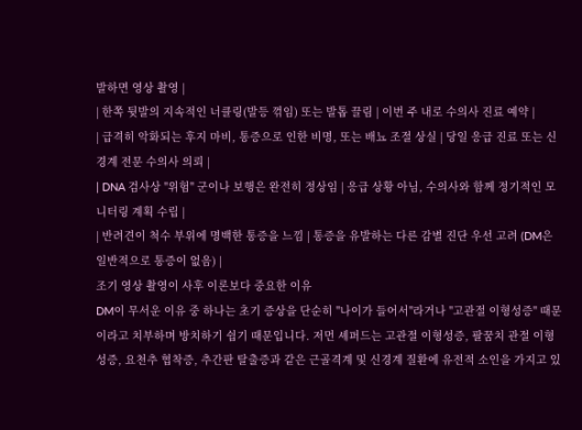발하면 영상 촬영 |
| 한쪽 뒷발의 지속적인 너클링(발등 꺾임) 또는 발톱 끌림 | 이번 주 내로 수의사 진료 예약 |
| 급격히 악화되는 후지 마비, 통증으로 인한 비명, 또는 배뇨 조절 상실 | 당일 응급 진료 또는 신경계 전문 수의사 의뢰 |
| DNA 검사상 "위험" 군이나 보행은 완전히 정상임 | 응급 상황 아님, 수의사와 함께 정기적인 모니터링 계획 수립 |
| 반려견이 척수 부위에 명백한 통증을 느낌 | 통증을 유발하는 다른 감별 진단 우선 고려 (DM은 일반적으로 통증이 없음) |
조기 영상 촬영이 사후 이론보다 중요한 이유
DM이 무서운 이유 중 하나는 초기 증상을 단순히 "나이가 들어서"라거나 "고관절 이형성증" 때문이라고 치부하며 방치하기 쉽기 때문입니다. 저먼 셰퍼드는 고관절 이형성증, 팔꿈치 관절 이형성증, 요천추 협착증, 추간판 탈출증과 같은 근골격계 및 신경계 질환에 유전적 소인을 가지고 있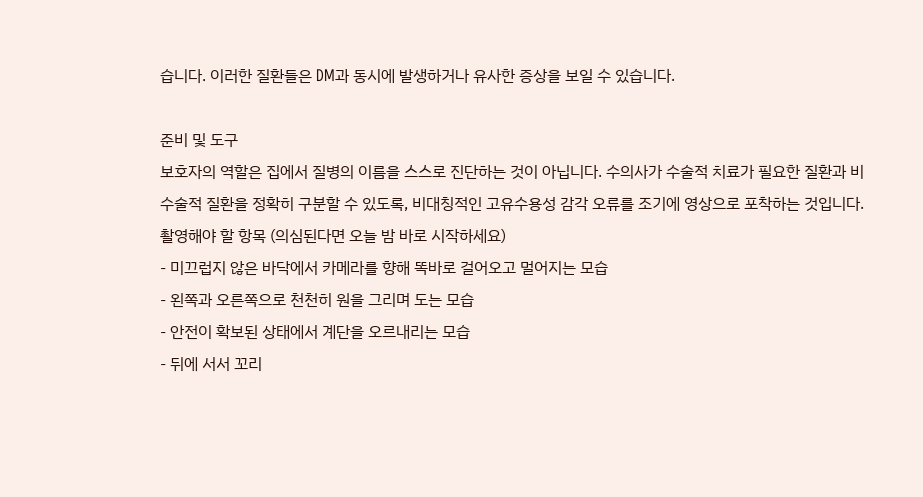습니다. 이러한 질환들은 DM과 동시에 발생하거나 유사한 증상을 보일 수 있습니다.

준비 및 도구
보호자의 역할은 집에서 질병의 이름을 스스로 진단하는 것이 아닙니다. 수의사가 수술적 치료가 필요한 질환과 비수술적 질환을 정확히 구분할 수 있도록, 비대칭적인 고유수용성 감각 오류를 조기에 영상으로 포착하는 것입니다.
촬영해야 할 항목 (의심된다면 오늘 밤 바로 시작하세요)
- 미끄럽지 않은 바닥에서 카메라를 향해 똑바로 걸어오고 멀어지는 모습
- 왼쪽과 오른쪽으로 천천히 원을 그리며 도는 모습
- 안전이 확보된 상태에서 계단을 오르내리는 모습
- 뒤에 서서 꼬리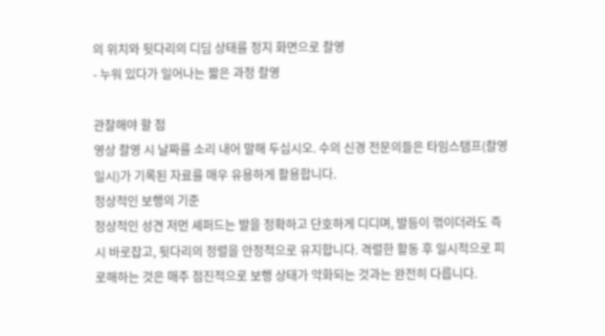의 위치와 뒷다리의 디딤 상태를 정지 화면으로 촬영
- 누워 있다가 일어나는 짧은 과정 촬영

관찰해야 할 점
영상 촬영 시 날짜를 소리 내어 말해 두십시오. 수의 신경 전문의들은 타임스탬프(촬영 일시)가 기록된 자료를 매우 유용하게 활용합니다.
정상적인 보행의 기준
정상적인 성견 저먼 셰퍼드는 발을 정확하고 단호하게 디디며, 발등이 꺾이더라도 즉시 바로잡고, 뒷다리의 정렬을 안정적으로 유지합니다. 격렬한 활동 후 일시적으로 피로해하는 것은 매주 점진적으로 보행 상태가 악화되는 것과는 완전히 다릅니다.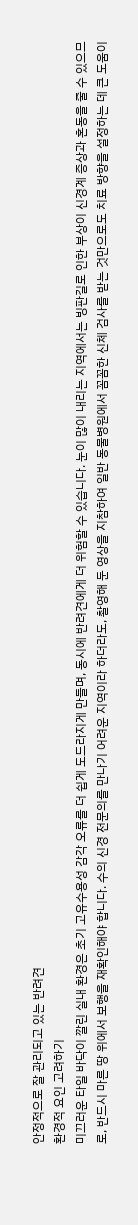안정적으로 잘 관리되고 있는 반려견
환경적 요인 고려하기
미끄러운 타일 바닥이 깔린 실내 환경은 초기 고유수용성 감각 오류를 더 쉽게 도드라지게 만들며, 동시에 반려견에게 더 위험할 수 있습니다. 눈이 많이 내리는 지역에서는 빙판길로 인한 부상이 신경계 증상과 혼동을 줄 수 있으므로, 반드시 마른 땅 위에서 보행을 재확인해야 합니다. 수의 신경 전문의를 만나기 어려운 지역이라 하더라도, 촬영해 둔 영상을 지참하여 일반 동물병원에서 꼼꼼한 신체 검사를 받는 것만으로도 치료 방향을 설정하는 데 큰 도움이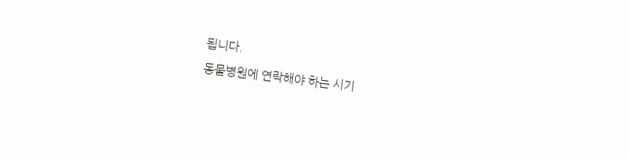됩니다.
동물병원에 연락해야 하는 시기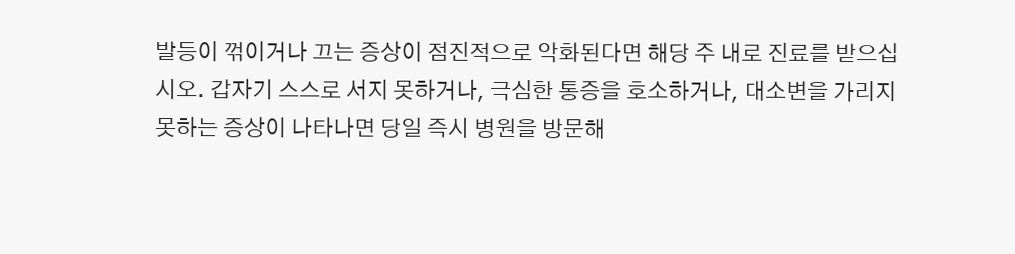발등이 꺾이거나 끄는 증상이 점진적으로 악화된다면 해당 주 내로 진료를 받으십시오. 갑자기 스스로 서지 못하거나, 극심한 통증을 호소하거나, 대소변을 가리지 못하는 증상이 나타나면 당일 즉시 병원을 방문해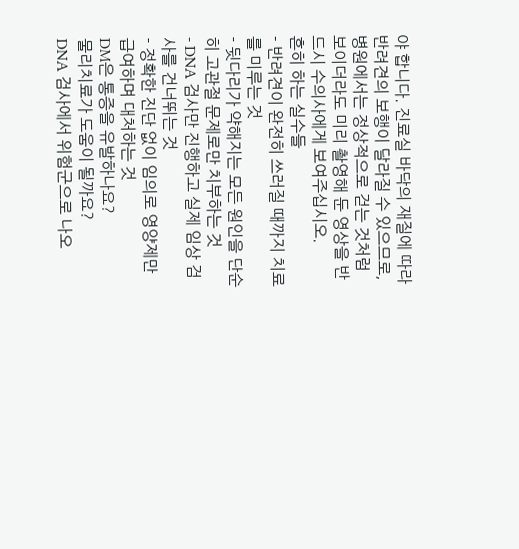야 합니다. 진료실 바닥의 재질에 따라 반려견의 보행이 달라질 수 있으므로, 병원에서는 정상적으로 걷는 것처럼 보이더라도 미리 촬영해 둔 영상을 반드시 수의사에게 보여주십시오.
흔히 하는 실수들
- 반려견이 완전히 쓰러질 때까지 치료를 미루는 것
- 뒷다리가 약해지는 모든 원인을 단순히 고관절 문제로만 치부하는 것
- DNA 검사만 진행하고 실제 임상 검사를 건너뛰는 것
- 정확한 진단 없이 임의로 영양제만 급여하며 대처하는 것
DM은 통증을 유발하나요?
물리치료가 도움이 될까요?
DNA 검사에서 위험군으로 나오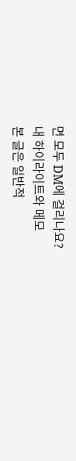면 모두 DM에 걸리나요?
내 하이라이트와 메모
본 글은 일반적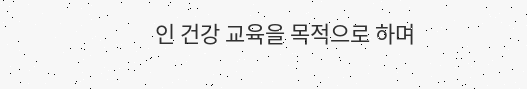인 건강 교육을 목적으로 하며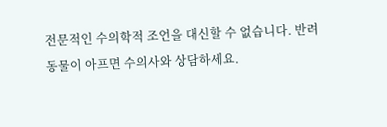전문적인 수의학적 조언을 대신할 수 없습니다. 반려동물이 아프면 수의사와 상담하세요.